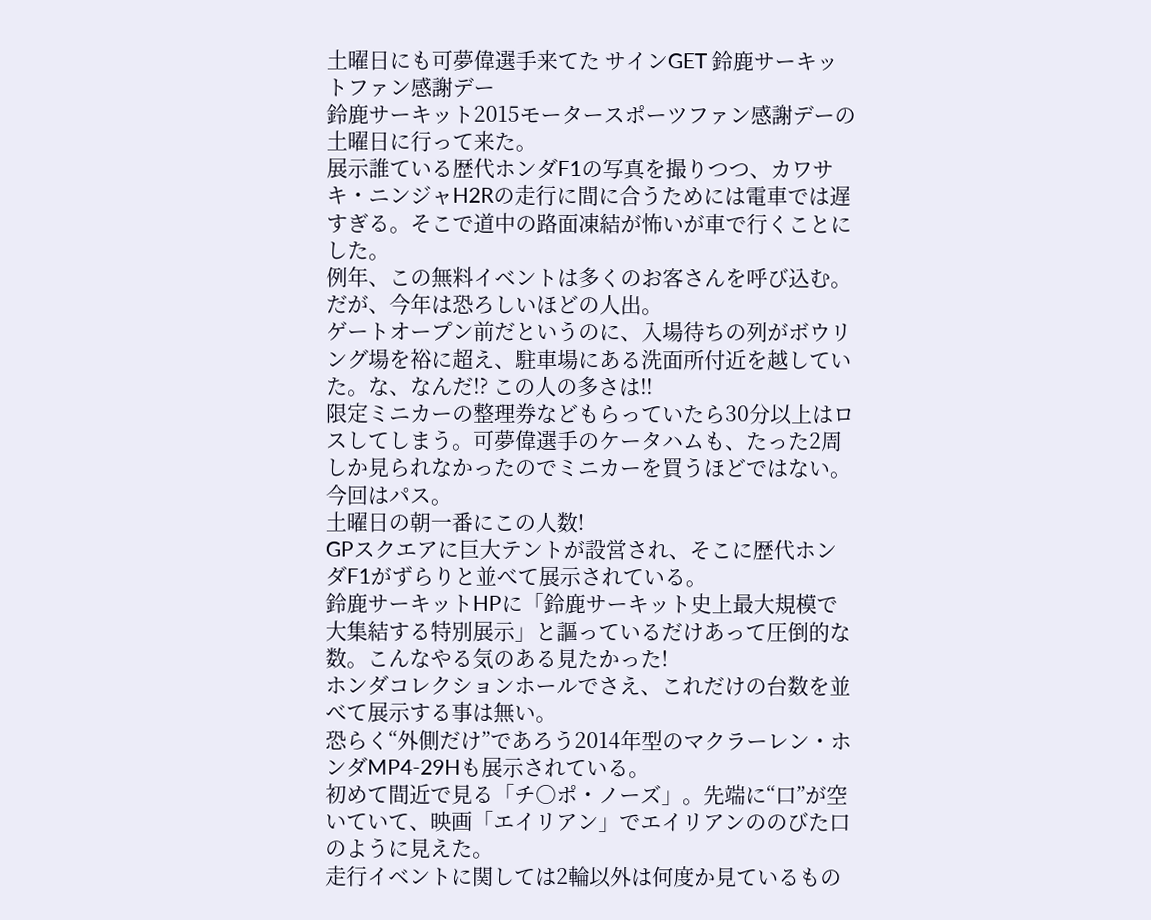土曜日にも可夢偉選手来てた サインGET 鈴鹿サーキットファン感謝デー
鈴鹿サーキット2015モータースポーツファン感謝デーの土曜日に行って来た。
展示誰ている歴代ホンダF1の写真を撮りつつ、カワサキ・ニンジャH2Rの走行に間に合うためには電車では遅すぎる。そこで道中の路面凍結が怖いが車で行くことにした。
例年、この無料イベントは多くのお客さんを呼び込む。だが、今年は恐ろしいほどの人出。
ゲートオープン前だというのに、入場待ちの列がボウリング場を裕に超え、駐車場にある洗面所付近を越していた。な、なんだ!? この人の多さは!!
限定ミニカーの整理券などもらっていたら30分以上はロスしてしまう。可夢偉選手のケータハムも、たった2周しか見られなかったのでミニカーを買うほどではない。今回はパス。
土曜日の朝一番にこの人数!
GPスクエアに巨大テントが設営され、そこに歴代ホンダF1がずらりと並べて展示されている。
鈴鹿サーキットHPに「鈴鹿サーキット史上最大規模で大集結する特別展示」と謳っているだけあって圧倒的な数。こんなやる気のある見たかった!
ホンダコレクションホールでさえ、これだけの台数を並べて展示する事は無い。
恐らく“外側だけ”であろう2014年型のマクラーレン・ホンダMP4-29Hも展示されている。
初めて間近で見る「チ○ポ・ノーズ」。先端に“口”が空いていて、映画「エイリアン」でエイリアンののびた口のように見えた。
走行イベントに関しては2輪以外は何度か見ているもの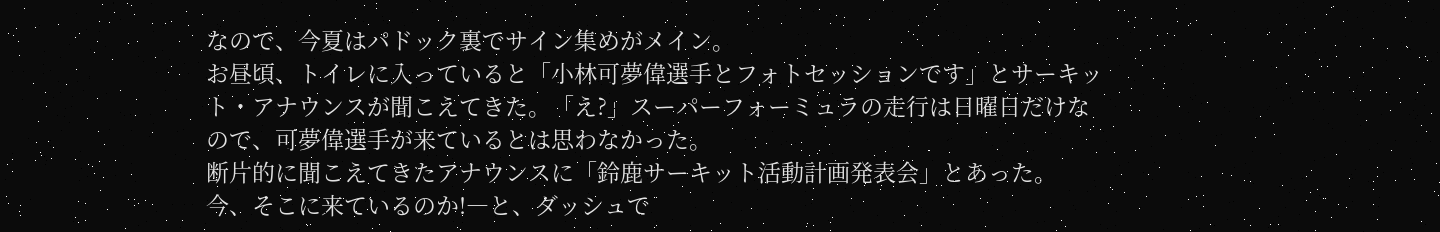なので、今夏はパドック裏でサイン集めがメイン。
お昼頃、トイレに入っていると「小林可夢偉選手とフォトセッションです」とサーキット・アナウンスが聞こえてきた。「え?」スーパーフォーミュラの走行は日曜日だけなので、可夢偉選手が来ているとは思わなかった。
断片的に聞こえてきたアナウンスに「鈴鹿サーキット活動計画発表会」とあった。
今、そこに来ているのか!―と、ダッシュで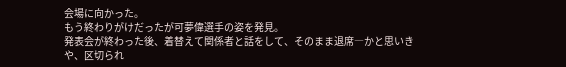会場に向かった。
もう終わりがけだったが可夢偉選手の姿を発見。
発表会が終わった後、着替えて関係者と話をして、そのまま退席―かと思いきや、区切られ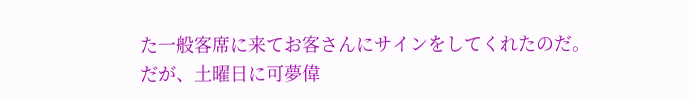た一般客席に来てお客さんにサインをしてくれたのだ。
だが、土曜日に可夢偉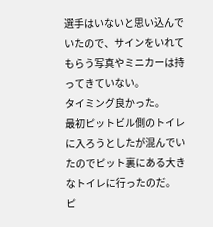選手はいないと思い込んでいたので、サインをいれてもらう写真やミニカーは持ってきていない。
タイミング良かった。
最初ピットビル側のトイレに入ろうとしたが混んでいたのでピット裏にある大きなトイレに行ったのだ。
ピ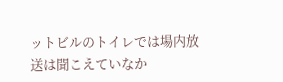ットビルのトイレでは場内放送は聞こえていなか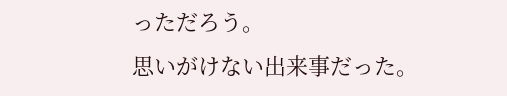っただろう。
思いがけない出来事だった。